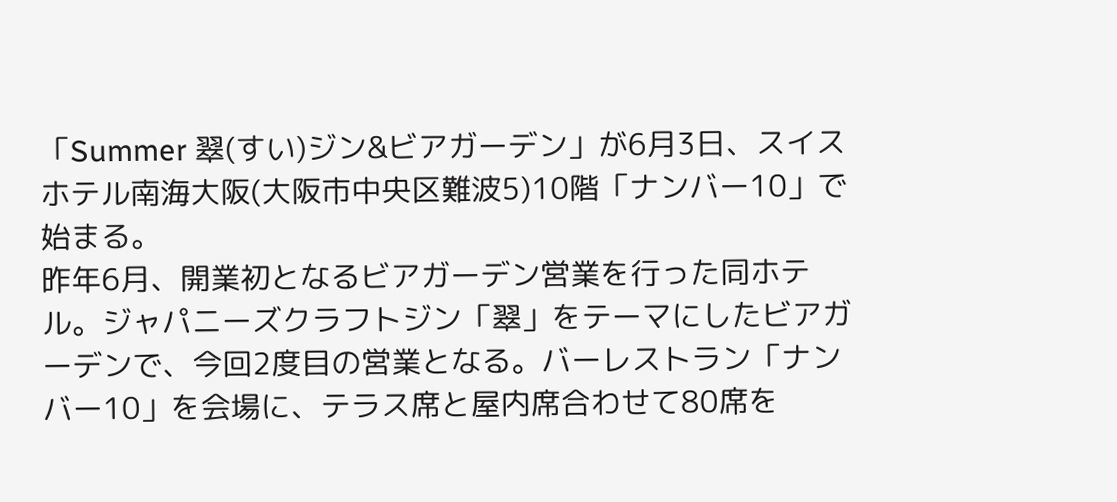「Summer 翠(すい)ジン&ビアガーデン」が6月3日、スイスホテル南海大阪(大阪市中央区難波5)10階「ナンバー10」で始まる。
昨年6月、開業初となるビアガーデン営業を行った同ホテル。ジャパニーズクラフトジン「翠」をテーマにしたビアガーデンで、今回2度目の営業となる。バーレストラン「ナンバー10」を会場に、テラス席と屋内席合わせて80席を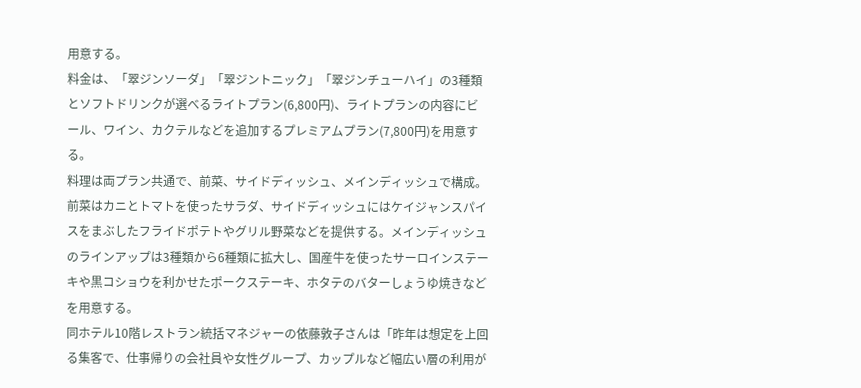用意する。
料金は、「翠ジンソーダ」「翠ジントニック」「翠ジンチューハイ」の3種類とソフトドリンクが選べるライトプラン(6,800円)、ライトプランの内容にビール、ワイン、カクテルなどを追加するプレミアムプラン(7,800円)を用意する。
料理は両プラン共通で、前菜、サイドディッシュ、メインディッシュで構成。前菜はカニとトマトを使ったサラダ、サイドディッシュにはケイジャンスパイスをまぶしたフライドポテトやグリル野菜などを提供する。メインディッシュのラインアップは3種類から6種類に拡大し、国産牛を使ったサーロインステーキや黒コショウを利かせたポークステーキ、ホタテのバターしょうゆ焼きなどを用意する。
同ホテル10階レストラン統括マネジャーの依藤敦子さんは「昨年は想定を上回る集客で、仕事帰りの会社員や女性グループ、カップルなど幅広い層の利用が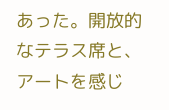あった。開放的なテラス席と、アートを感じ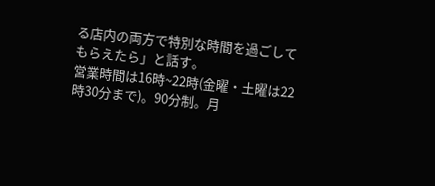る店内の両方で特別な時間を過ごしてもらえたら」と話す。
営業時間は16時~22時(金曜・土曜は22時30分まで)。90分制。月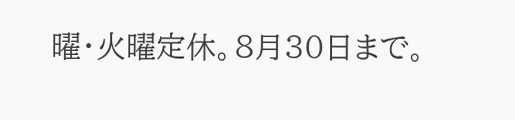曜・火曜定休。8月30日まで。